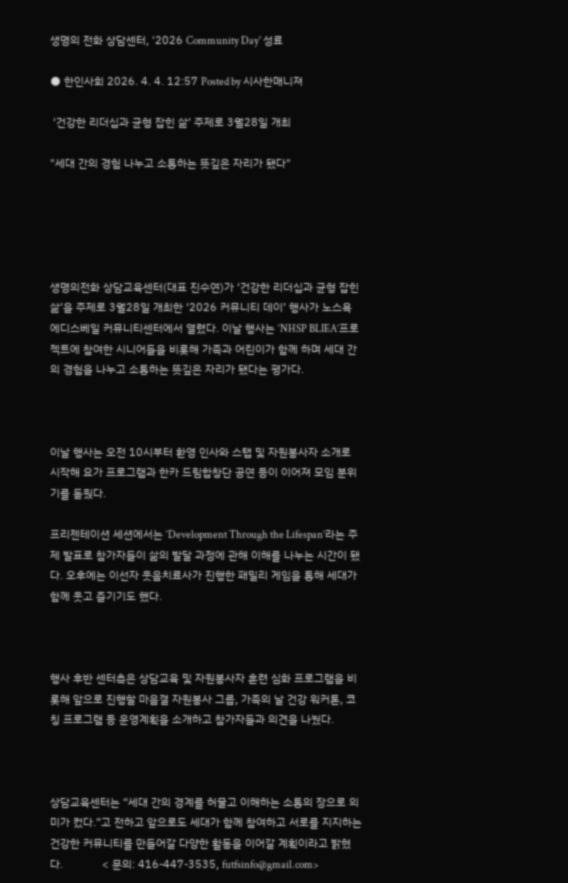생명의 전화 상담센터, '2026 Community Day' 성료

● 한인사회 2026. 4. 4. 12:57 Posted by 시사한매니져

 ‘건강한 리더십과 균형 잡힌 삶’ 주제로 3월28일 개최

"세대 간의 경험 나누고 소통하는 뜻깊은 자리가 됐다"





생명의전화 상담교육센터(대표 진수연)가 ‘건강한 리더십과 균형 잡힌 삶’을 주제로 3월28일 개최한 ‘2026 커뮤니티 데이’ 행사가 노스욕 에디스베일 커뮤니티센터에서 열렸다. 이날 행사는 ‘NHSP BLIEA’프로젝트에 참여한 시니어들을 비롯해 가족과 어린이가 함께 하며 세대 간의 경험을 나누고 소통하는 뜻깊은 자리가 됐다는 평가다.



이날 행사는 오전 10시부터 환영 인사와 스탭 및 자원봉사자 소개로 시작해 요가 프로그램과 한카 드림합창단 공연 등이 이어져 모임 분위기를 돋웠다.

프리젠테이션 세션에서는 ‘Development Through the Lifespan’라는 주제 발표로 참가자들이 삶의 발달 과정에 관해 이해를 나누는 시간이 됐다. 오후에는 이선자 웃음치료사가 진행한 패밀리 게임을 통해 세대가 함께 웃고 즐기기도 했다.



행사 후반 센터측은 상담교육 및 자원봉사자 훈련 심화 프로그램을 비롯해 앞으로 진행할 마음결 자원봉사 그룹, 가족의 날 건강 워커톤, 코칭 프로그램 등 운영계획을 소개하고 참가자들과 의견을 나눴다.



상담교육센터는 “세대 간의 경계를 허물고 이해하는 소통의 장으로 의미가 컸다.”고 전하고 앞으로도 세대가 함께 참여하고 서로를 지지하는 건강한 커뮤니티를 만들어갈 다양한 활동을 이어갈 계획이라고 밝혔다.             < 문의: 416-447-3535, futfsinfo@gmail.com>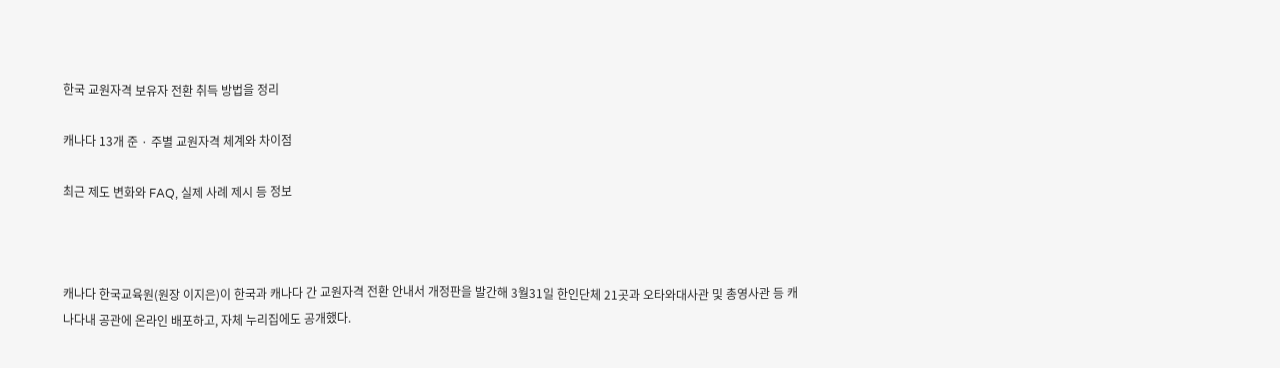한국 교원자격 보유자 전환 취득 방법을 정리

캐나다 13개 준 · 주별 교원자격 체계와 차이점

최근 제도 변화와 FAQ, 실제 사례 제시 등 정보



캐나다 한국교육원(원장 이지은)이 한국과 캐나다 간 교원자격 전환 안내서 개정판을 발간해 3월31일 한인단체 21곳과 오타와대사관 및 총영사관 등 캐나다내 공관에 온라인 배포하고, 자체 누리집에도 공개했다.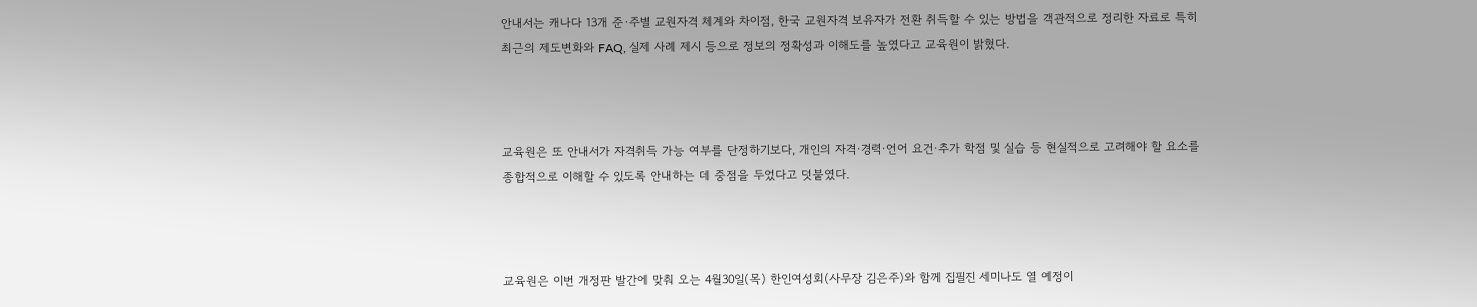안내서는 캐나다 13개 준·주별 교원자격 체계와 차이점, 한국 교원자격 보유자가 전환 취득할 수 있는 방법을 객관적으로 정리한 자료로 특히 최근의 제도변화와 FAQ, 실제 사례 제시 등으로 정보의 정확성과 이해도를 높였다고 교육원이 밝혔다.



교육원은 또 안내서가 자격취득 가능 여부를 단정하기보다, 개인의 자격·경력·언어 요건·추가 학점 및 실습 등 현실적으로 고려해야 할 요소를 종합적으로 이해할 수 있도록 안내하는 데 중점을 두었다고 덧붙였다.



교육원은 이번 개정판 발간에 맞춰 오는 4월30일(목) 한인여성회(사무장 김은주)와 함께 집필진 세미나도 열 예정이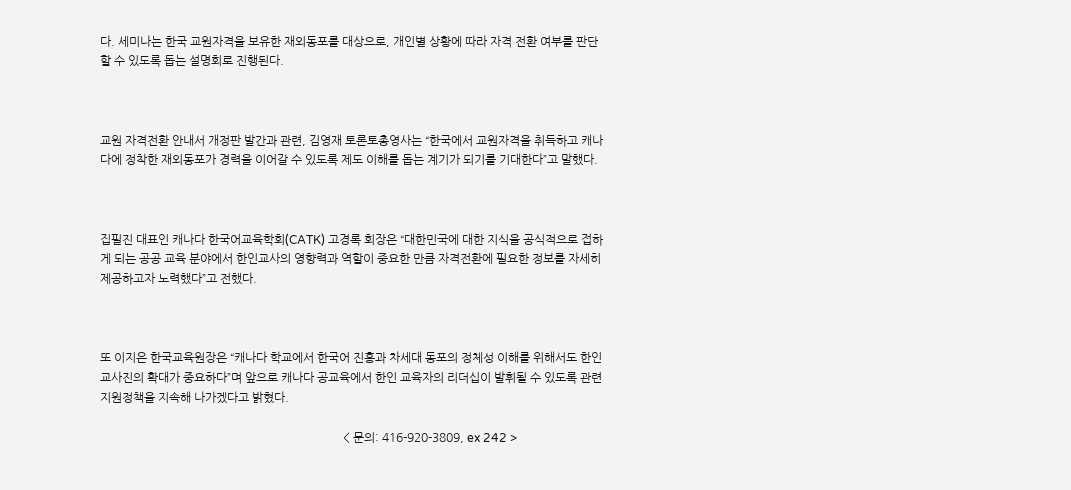다. 세미나는 한국 교원자격을 보유한 재외동포를 대상으로, 개인별 상황에 따라 자격 전환 여부를 판단할 수 있도록 돕는 설명회로 진행된다.



교원 자격전환 안내서 개정판 발간과 관련, 김영재 토론토총영사는 “한국에서 교원자격을 취득하고 캐나다에 정착한 재외동포가 경력을 이어갈 수 있도록 제도 이해를 돕는 계기가 되기를 기대한다”고 말했다.



집필진 대표인 캐나다 한국어교육학회(CATK) 고경록 회장은 “대한민국에 대한 지식을 공식적으로 접하게 되는 공공 교육 분야에서 한인교사의 영향력과 역할이 중요한 만큼 자격전환에 필요한 정보를 자세히 제공하고자 노력했다”고 전했다.



또 이지은 한국교육원장은 “캐나다 학교에서 한국어 진흥과 차세대 동포의 정체성 이해를 위해서도 한인교사진의 확대가 중요하다”며 앞으로 캐나다 공교육에서 한인 교육자의 리더십이 발휘될 수 있도록 관련 지원정책을 지속해 나가겠다고 밝혔다.

                                                                                 < 문의: 416-920-3809, ex 242 >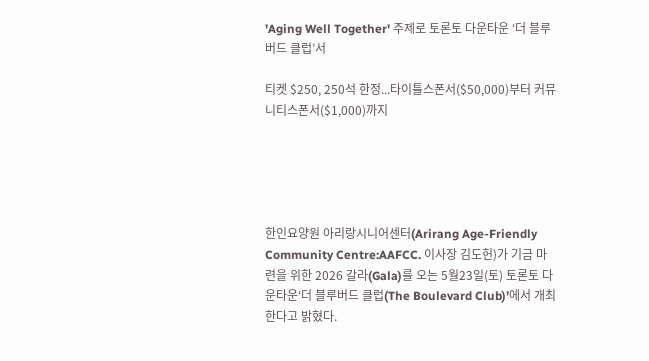'Aging Well Together' 주제로 토론토 다운타운 ‘더 블루버드 클럽’서

티켓 $250, 250석 한정...타이틀스폰서($50,000)부터 커뮤니티스폰서($1,000)까지





한인요양원 아리랑시니어센터(Arirang Age-Friendly Community Centre:AAFCC. 이사장 김도헌)가 기금 마련을 위한 2026 갈라(Gala)를 오는 5월23일(토) 토론토 다운타운‘더 블루버드 클럽(The Boulevard Club)’에서 개최한다고 밝혔다.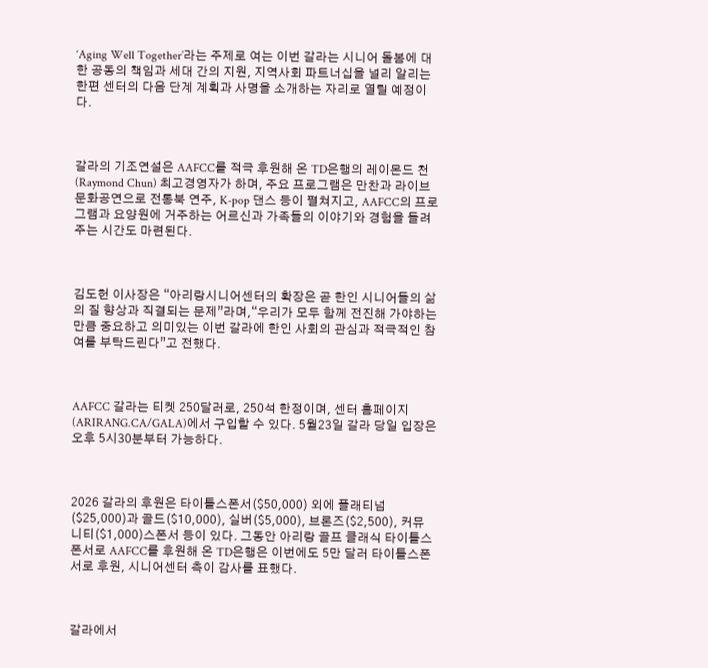‘Aging Well Together’라는 주제로 여는 이번 갈라는 시니어 돌봄에 대한 공동의 책임과 세대 간의 지원, 지역사회 파트너십을 널리 알리는 한편 센터의 다음 단계 계획과 사명을 소개하는 자리로 열릴 예정이다.



갈라의 기조연설은 AAFCC를 적극 후원해 온 TD은행의 레이몬드 천(Raymond Chun) 최고경영자가 하며, 주요 프로그램은 만찬과 라이브 문화공연으로 전통북 연주, K-pop 댄스 등이 펼쳐지고, AAFCC의 프로그램과 요양원에 거주하는 어르신과 가족들의 이야기와 경험을 들려주는 시간도 마련된다.



김도헌 이사장은 “아리랑시니어센터의 확장은 곧 한인 시니어들의 삶의 질 향상과 직결되는 문제”라며,“우리가 모두 함께 전진해 가야하는 만큼 중요하고 의미있는 이번 갈라에 한인 사회의 관심과 적극적인 참여를 부탁드린다”고 전했다.



AAFCC 갈라는 티켓 250달러로, 250석 한정이며, 센터 홈페이지(ARIRANG.CA/GALA)에서 구입할 수 있다. 5월23일 갈라 당일 입장은 오후 5시30분부터 가능하다.



2026 갈라의 후원은 타이틀스폰서($50,000) 외에 플래티넘($25,000)과 골드($10,000), 실버($5,000), 브론즈($2,500), 커뮤니티($1,000)스폰서 등이 있다. 그동안 아리랑 골프 클래식 타이틀스폰서로 AAFCC를 후원해 온 TD은행은 이번에도 5만 달러 타이틀스폰서로 후원, 시니어센터 측이 감사를 표했다.



갈라에서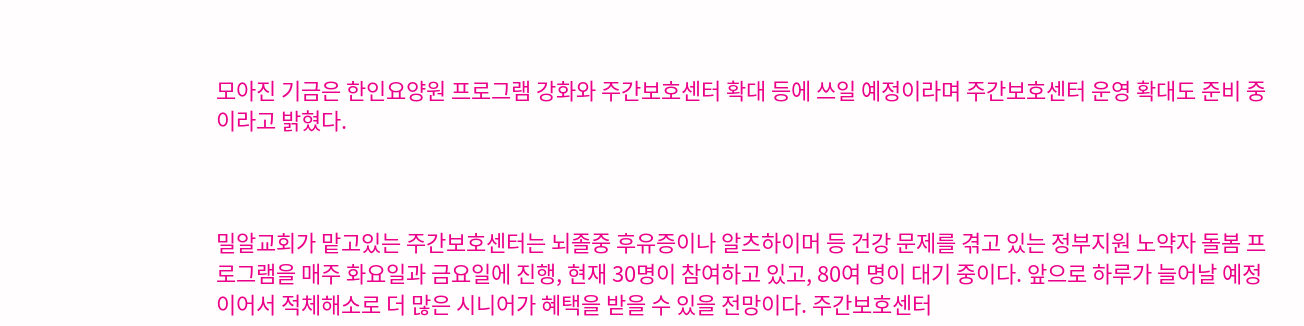모아진 기금은 한인요양원 프로그램 강화와 주간보호센터 확대 등에 쓰일 예정이라며 주간보호센터 운영 확대도 준비 중이라고 밝혔다.



밀알교회가 맡고있는 주간보호센터는 뇌졸중 후유증이나 알츠하이머 등 건강 문제를 겪고 있는 정부지원 노약자 돌봄 프로그램을 매주 화요일과 금요일에 진행, 현재 30명이 참여하고 있고, 80여 명이 대기 중이다. 앞으로 하루가 늘어날 예정이어서 적체해소로 더 많은 시니어가 혜택을 받을 수 있을 전망이다. 주간보호센터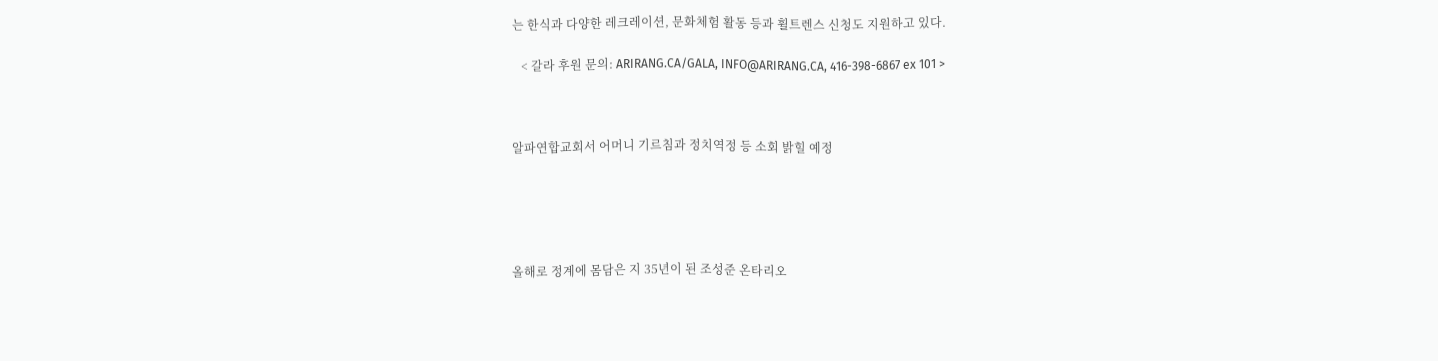는 한식과 다양한 레크레이션, 문화체험 활동 등과 휠트렌스 신청도 지원하고 있다.

   < 갈라 후원 문의: ARIRANG.CA/GALA, INFO@ARIRANG.CA, 416-398-6867 ex 101 >



알파연합교회서 어머니 기르침과 정치역정 등 소회 밝힐 예정





올해로 정계에 몸담은 지 35년이 된 조성준 온타리오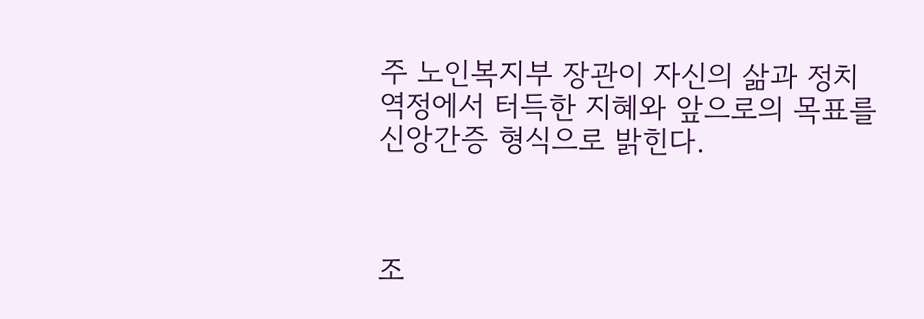주 노인복지부 장관이 자신의 삶과 정치역정에서 터득한 지혜와 앞으로의 목표를 신앙간증 형식으로 밝힌다.



조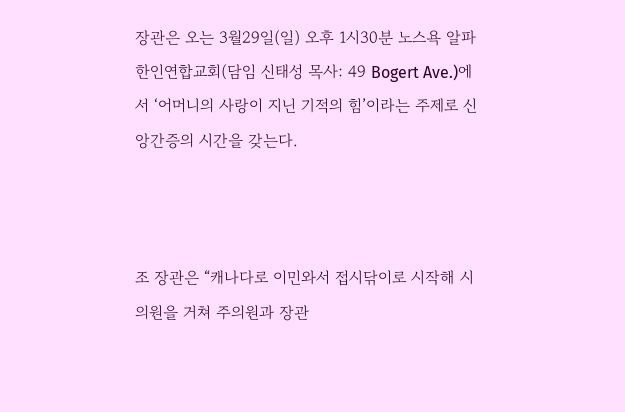장관은 오는 3월29일(일) 오후 1시30분 노스욕 알파한인연합교회(담임 신태성 목사: 49 Bogert Ave.)에서 ‘어머니의 사랑이 지닌 기적의 힘’이라는 주제로 신앙간증의 시간을 갖는다.



조 장관은 “캐나다로 이민와서 접시닦이로 시작해 시의원을 거쳐 주의원과 장관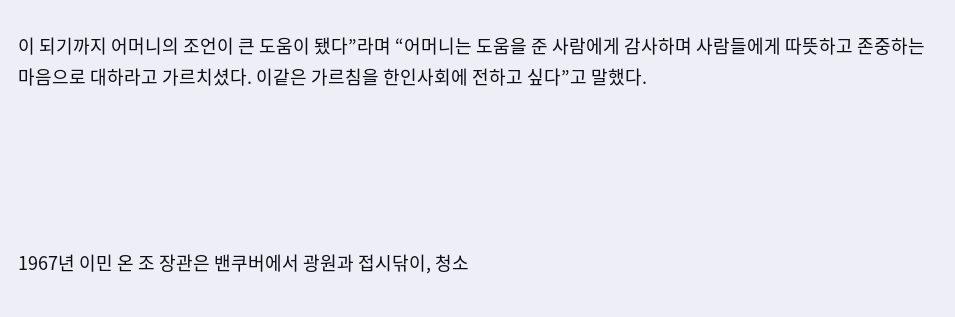이 되기까지 어머니의 조언이 큰 도움이 됐다”라며 “어머니는 도움을 준 사람에게 감사하며 사람들에게 따뜻하고 존중하는 마음으로 대하라고 가르치셨다. 이같은 가르침을 한인사회에 전하고 싶다”고 말했다.





1967년 이민 온 조 장관은 밴쿠버에서 광원과 접시닦이, 청소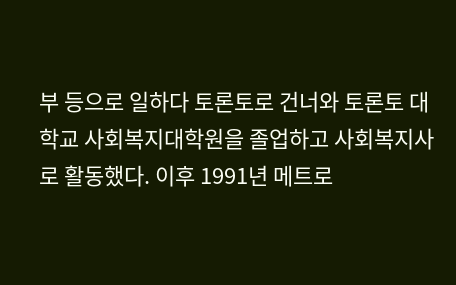부 등으로 일하다 토론토로 건너와 토론토 대학교 사회복지대학원을 졸업하고 사회복지사로 활동했다. 이후 1991년 메트로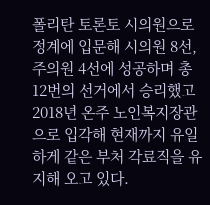폴리탄 토론토 시의원으로 정계에 입문해 시의원 8선, 주의원 4선에 성공하며 총 12번의 선거에서 승리했고 2018년 온주 노인복지장관으로 입각해 현재까지 유일하게 같은 부처 각료직을 유지해 오고 있다.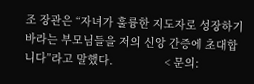조 장관은 “자녀가 훌륭한 지도자로 성장하기 바라는 부모님들을 저의 신앙 간증에 초대합니다”라고 말했다.                 < 문의: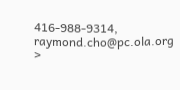416-988-9314, raymond.cho@pc.ola.org >